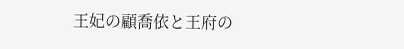王妃の顧喬依と王府の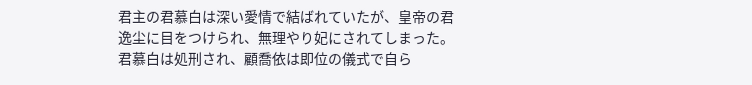君主の君慕白は深い愛情で結ばれていたが、皇帝の君逸尘に目をつけられ、無理やり妃にされてしまった。君慕白は処刑され、顧喬依は即位の儀式で自ら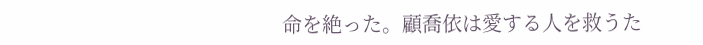命を絶った。顧喬依は愛する人を救うた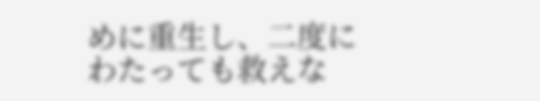めに重生し、二度にわたっても救えな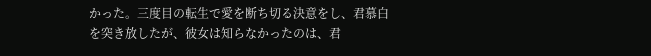かった。三度目の転生で愛を断ち切る決意をし、君慕白を突き放したが、彼女は知らなかったのは、君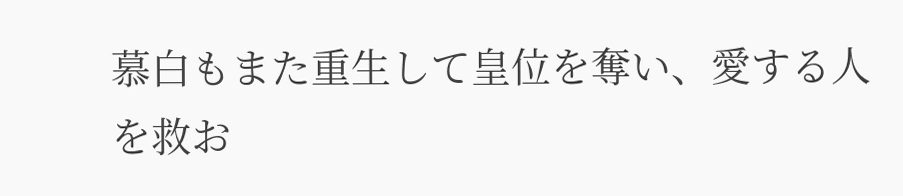慕白もまた重生して皇位を奪い、愛する人を救お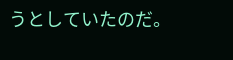うとしていたのだ。